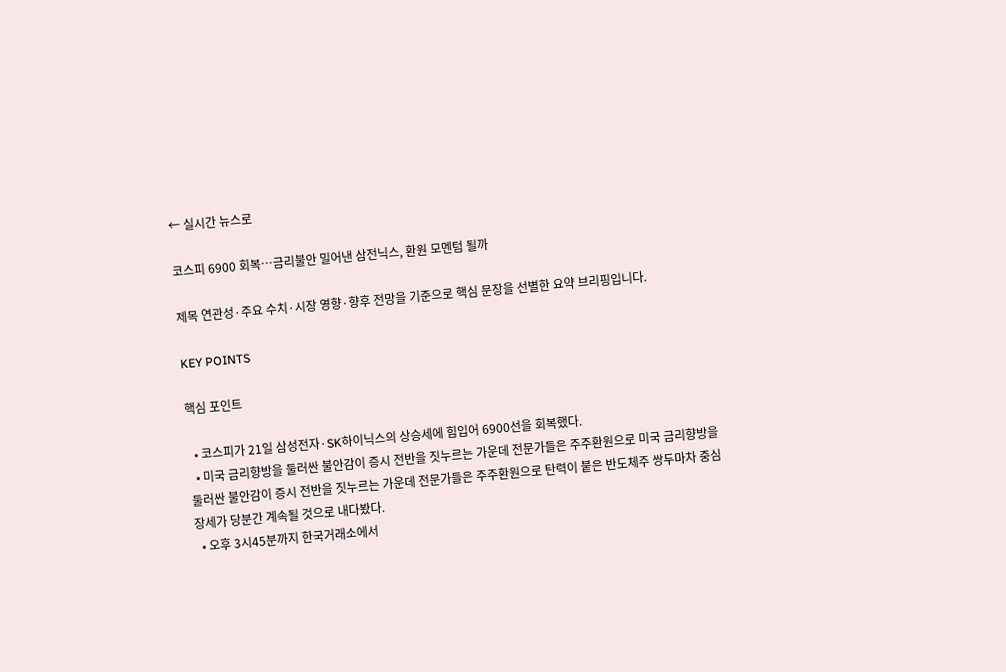← 실시간 뉴스로

코스피 6900 회복…금리불안 밀어낸 삼전닉스, 환원 모멘텀 될까

제목 연관성·주요 수치·시장 영향·향후 전망을 기준으로 핵심 문장을 선별한 요약 브리핑입니다.

KEY POINTS

핵심 포인트

  • 코스피가 21일 삼성전자·SK하이닉스의 상승세에 힘입어 6900선을 회복했다.
  • 미국 금리향방을 둘러싼 불안감이 증시 전반을 짓누르는 가운데 전문가들은 주주환원으로 미국 금리향방을 둘러싼 불안감이 증시 전반을 짓누르는 가운데 전문가들은 주주환원으로 탄력이 붙은 반도체주 쌍두마차 중심 장세가 당분간 계속될 것으로 내다봤다.
  • 오후 3시45분까지 한국거래소에서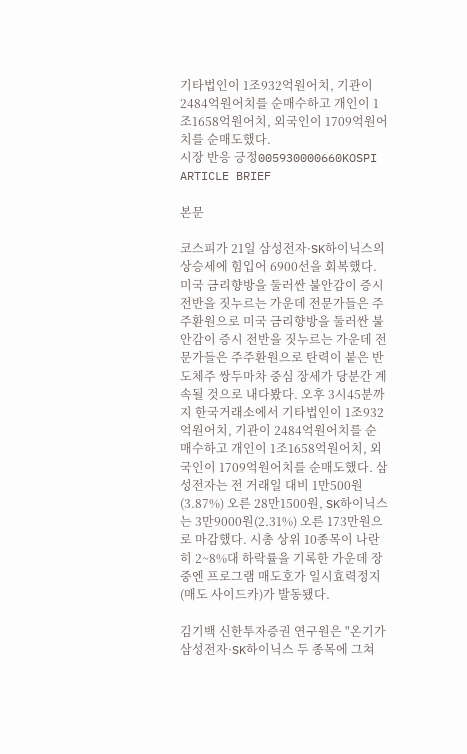기타법인이 1조932억원어치, 기관이 2484억원어치를 순매수하고 개인이 1조1658억원어치, 외국인이 1709억원어치를 순매도했다.
시장 반응 긍정005930000660KOSPI
ARTICLE BRIEF

본문

코스피가 21일 삼성전자·SK하이닉스의 상승세에 힘입어 6900선을 회복했다. 미국 금리향방을 둘러싼 불안감이 증시 전반을 짓누르는 가운데 전문가들은 주주환원으로 미국 금리향방을 둘러싼 불안감이 증시 전반을 짓누르는 가운데 전문가들은 주주환원으로 탄력이 붙은 반도체주 쌍두마차 중심 장세가 당분간 계속될 것으로 내다봤다. 오후 3시45분까지 한국거래소에서 기타법인이 1조932억원어치, 기관이 2484억원어치를 순매수하고 개인이 1조1658억원어치, 외국인이 1709억원어치를 순매도했다. 삼성전자는 전 거래일 대비 1만500원(3.87%) 오른 28만1500원, SK하이닉스는 3만9000원(2.31%) 오른 173만원으로 마감했다. 시총 상위 10종목이 나란히 2~8%대 하락률을 기록한 가운데 장중엔 프로그램 매도호가 일시효력정지(매도 사이드카)가 발동됐다.

김기백 신한투자증권 연구원은 "온기가 삼성전자·SK하이닉스 두 종목에 그쳐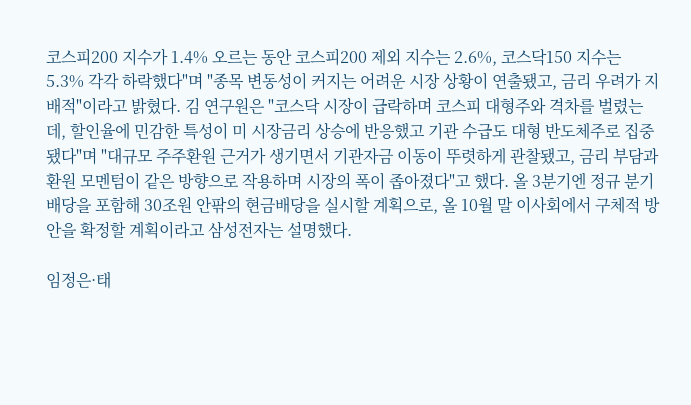코스피200 지수가 1.4% 오르는 동안 코스피200 제외 지수는 2.6%, 코스닥150 지수는 5.3% 각각 하락했다"며 "종목 변동성이 커지는 어려운 시장 상황이 연출됐고, 금리 우려가 지배적"이라고 밝혔다. 김 연구원은 "코스닥 시장이 급락하며 코스피 대형주와 격차를 벌렸는데, 할인율에 민감한 특성이 미 시장금리 상승에 반응했고 기관 수급도 대형 반도체주로 집중됐다"며 "대규모 주주환원 근거가 생기면서 기관자금 이동이 뚜렷하게 관찰됐고, 금리 부담과 환원 모멘텀이 같은 방향으로 작용하며 시장의 폭이 좁아졌다"고 했다. 올 3분기엔 정규 분기배당을 포함해 30조원 안팎의 현금배당을 실시할 계획으로, 올 10월 말 이사회에서 구체적 방안을 확정할 계획이라고 삼성전자는 설명했다.

임정은·태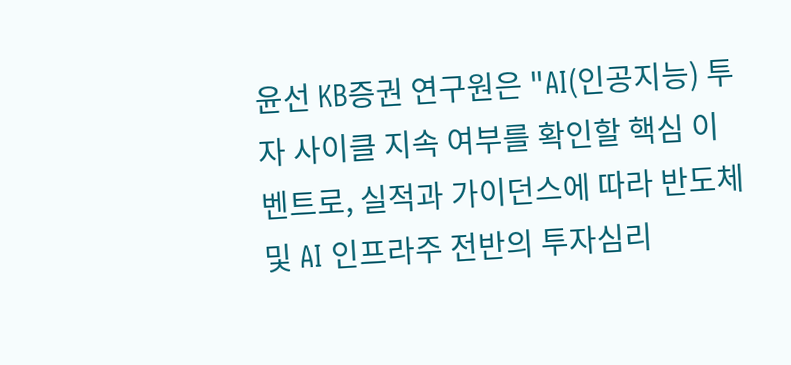윤선 KB증권 연구원은 "AI(인공지능) 투자 사이클 지속 여부를 확인할 핵심 이벤트로, 실적과 가이던스에 따라 반도체 및 AI 인프라주 전반의 투자심리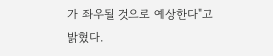가 좌우될 것으로 예상한다"고 밝혔다.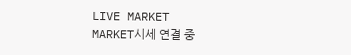LIVE MARKET
MARKET시세 연결 중